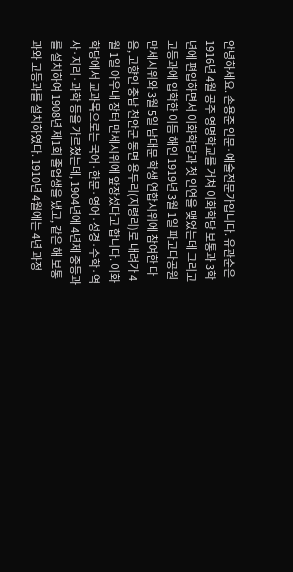안녕하세요. 손용준 인문·예술전문가입니다. 유관순은 1916년 4월 공주 영명학교를 거쳐 이화학당 보통과 3학년에 편입하면서 이화학당과 첫 인연을 맺었는데 그리고 고등과에 입학한 이듬 해인 1919년 3월 1일 파고다공원 만세시위와 3월 5일 남대문 학생 연합시위에 참여한 다음, 고향인 충남 천안군 동면 용두리(지령리)로 내려가 4월 1일 아우내 장터 만세시위에 앞장섰다고 합니다. 이화학당에서 교과목으로는 국어·한문·영어·성경·수학·역사·지리·과학 등을 가르쳤는데, 1904년에 4년제 중등과를 설치하여 1908년 제1회 졸업생을 냈고, 같은 해 보통과와 고등과를 설치하였다. 1910년 4월에는 4년 과정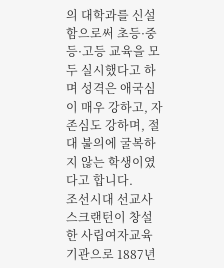의 대학과를 신설함으로써 초등·중등·고등 교육을 모두 실시했다고 하며 성격은 애국심이 매우 강하고, 자존심도 강하며, 절대 불의에 굴복하지 않는 학생이였다고 합니다.
조선시대 선교사 스크랜턴이 창설한 사립여자교육기관으로 1887년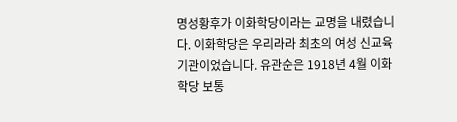명성황후가 이화학당이라는 교명을 내렸습니다. 이화학당은 우리라라 최초의 여성 신교육 기관이었습니다. 유관순은 1918년 4월 이화학당 보통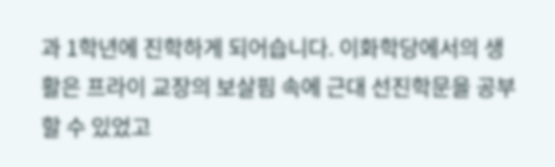과 1학년에 진학하게 되어습니다. 이화학당에서의 생활은 프라이 교장의 보살핌 속에 근대 선진학문을 공부할 수 있었고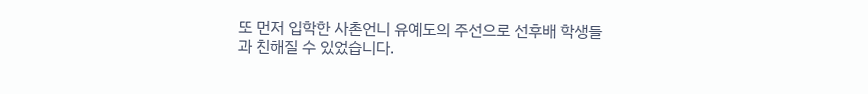또 먼저 입학한 사촌언니 유예도의 주선으로 선후배 학생들과 친해질 수 있었습니다.